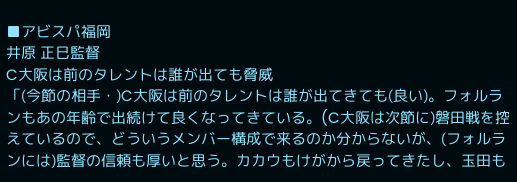■アビスパ福岡
井原 正巳監督
C大阪は前のタレントは誰が出ても脅威
「(今節の相手・)C大阪は前のタレントは誰が出てきても(良い)。フォルランもあの年齢で出続けて良くなってきている。(C大阪は次節に)磐田戦を控えているので、どういうメンバー構成で来るのか分からないが、(フォルランには)監督の信頼も厚いと思う。カカウもけがから戻ってきたし、玉田も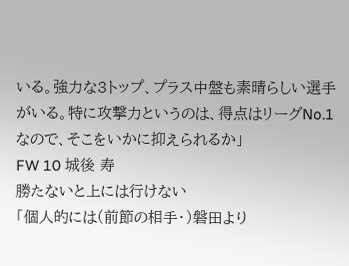いる。強力な3トップ、プラス中盤も素晴らしい選手がいる。特に攻撃力というのは、得点はリーグNo.1なので、そこをいかに抑えられるか」
FW 10 城後 寿
勝たないと上には行けない
「個人的には(前節の相手・)磐田より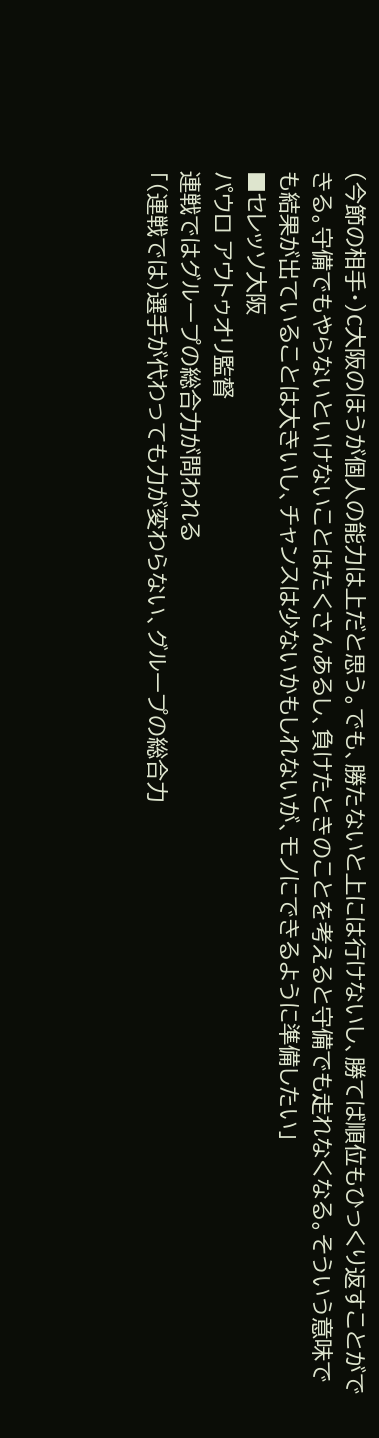(今節の相手・)C大阪のほうが個人の能力は上だと思う。でも、勝たないと上には行けないし、勝てば順位もひっくり返すことができる。守備でもやらないといけないことはたくさんあるし、負けたときのことを考えると守備でも走れなくなる。そういう意味でも結果が出ていることは大きいし、チャンスは少ないかもしれないが、モノにできるように準備したい」
■セレッソ大阪
パウロ アウトゥオリ監督
連戦ではグループの総合力が問われる
「(連戦では)選手が代わっても力が変わらない、グループの総合力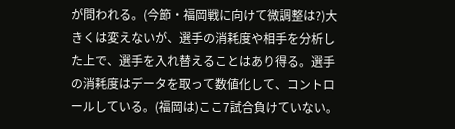が問われる。(今節・福岡戦に向けて微調整は?)大きくは変えないが、選手の消耗度や相手を分析した上で、選手を入れ替えることはあり得る。選手の消耗度はデータを取って数値化して、コントロールしている。(福岡は)ここ7試合負けていない。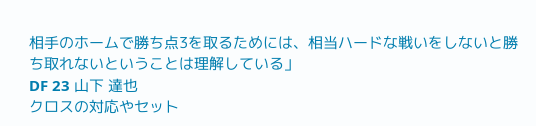相手のホームで勝ち点3を取るためには、相当ハードな戦いをしないと勝ち取れないということは理解している」
DF 23 山下 達也
クロスの対応やセット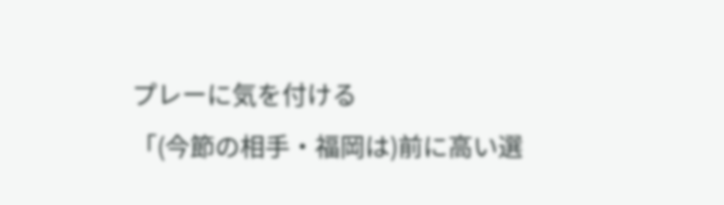プレーに気を付ける
「(今節の相手・福岡は)前に高い選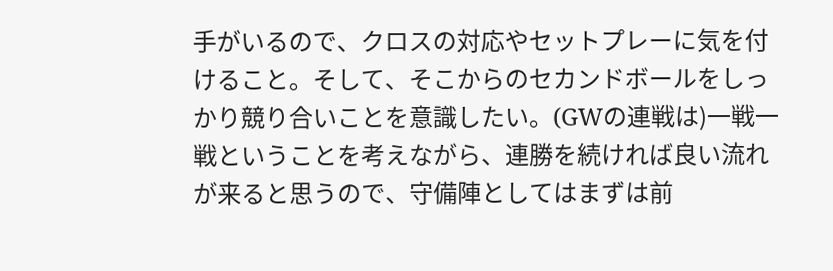手がいるので、クロスの対応やセットプレーに気を付けること。そして、そこからのセカンドボールをしっかり競り合いことを意識したい。(GWの連戦は)一戦一戦ということを考えながら、連勝を続ければ良い流れが来ると思うので、守備陣としてはまずは前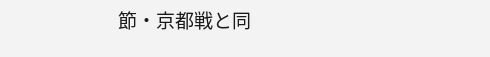節・京都戦と同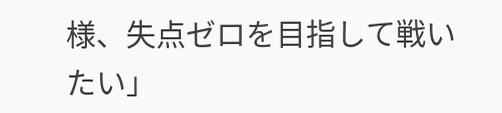様、失点ゼロを目指して戦いたい」